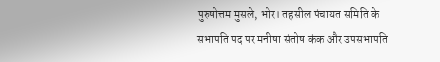पुरुषोत्तम मुसले, भोर। तहसील पंचायत समिति के सभापति पद पर मनीषा संतोष कंक और उपसभापति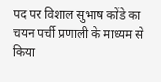पद पर विशाल सुभाष कोंडे का चयन पर्ची प्रणाली के माध्यम से किया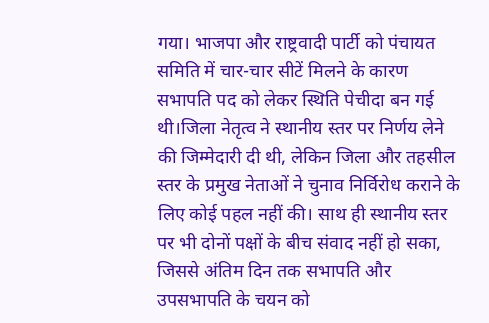गया। भाजपा और राष्ट्रवादी पार्टी को पंचायत समिति में चार-चार सीटें मिलने के कारण सभापति पद को लेकर स्थिति पेचीदा बन गई थी।जिला नेतृत्व ने स्थानीय स्तर पर निर्णय लेने की जिम्मेदारी दी थी, लेकिन जिला और तहसील स्तर के प्रमुख नेताओं ने चुनाव निर्विरोध कराने के लिए कोई पहल नहीं की। साथ ही स्थानीय स्तर पर भी दोनों पक्षों के बीच संवाद नहीं हो सका, जिससे अंतिम दिन तक सभापति और उपसभापति के चयन को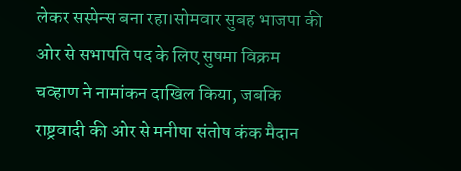लेकर सस्पेन्स बना रहा।सोमवार सुबह भाजपा की ओर से सभापति पद के लिए सुषमा विक्रम चव्हाण ने नामांकन दाखिल किया, जबकि राष्ट्रवादी की ओर से मनीषा संतोष कंक मैदान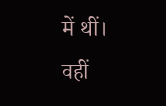में थीं। वहीं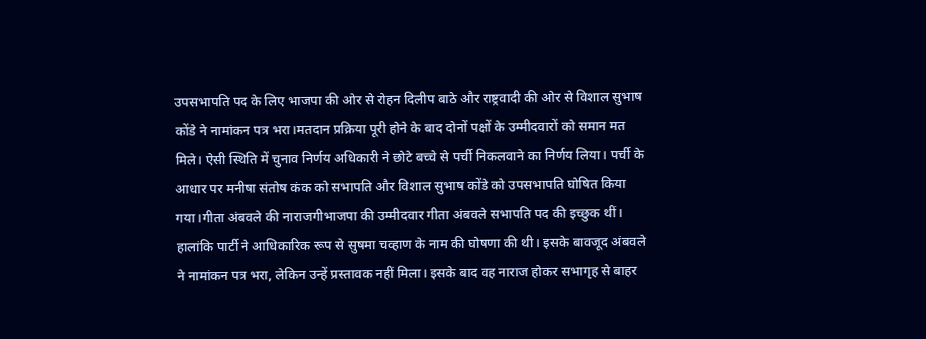उपसभापति पद के लिए भाजपा की ओर से रोहन दिलीप बाठे और राष्ट्रवादी की ओर से विशाल सुभाष कोंडे ने नामांकन पत्र भरा।मतदान प्रक्रिया पूरी होने के बाद दोनों पक्षों के उम्मीदवारों को समान मत मिले। ऐसी स्थिति में चुनाव निर्णय अधिकारी ने छोटे बच्चे से पर्ची निकलवाने का निर्णय लिया। पर्ची के आधार पर मनीषा संतोष कंक को सभापति और विशाल सुभाष कोंडे को उपसभापति घोषित किया गया।गीता अंबवले की नाराजगीभाजपा की उम्मीदवार गीता अंबवले सभापति पद की इच्छुक थीं। हालांकि पार्टी ने आधिकारिक रूप से सुषमा चव्हाण के नाम की घोषणा की थी। इसके बावजूद अंबवले ने नामांकन पत्र भरा, लेकिन उन्हें प्रस्तावक नहीं मिला। इसके बाद वह नाराज होकर सभागृह से बाहर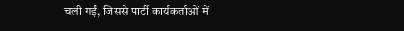चली गईं, जिससे पार्टी कार्यकर्ताओं में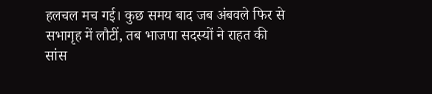हलचल मच गई। कुछ समय बाद जब अंबवले फिर से सभागृह में लौटीं, तब भाजपा सदस्यों ने राहत की सांस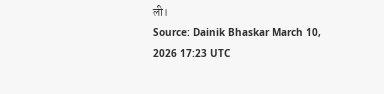ली।
Source: Dainik Bhaskar March 10, 2026 17:23 UTC